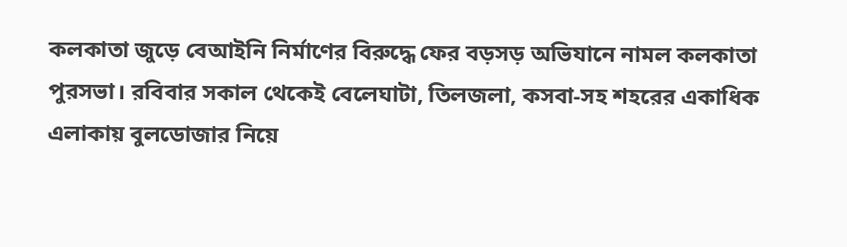কলকাতা জুড়ে বেআইনি নির্মাণের বিরুদ্ধে ফের বড়সড় অভিযানে নামল কলকাতা পুরসভা। রবিবার সকাল থেকেই বেলেঘাটা, তিলজলা, কসবা-সহ শহরের একাধিক এলাকায় বুলডোজার নিয়ে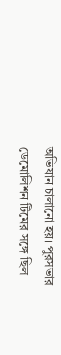অভিযান চালানো হয়। পুরসভার ডেমোলিশন টিমের সঙ্গে ছিল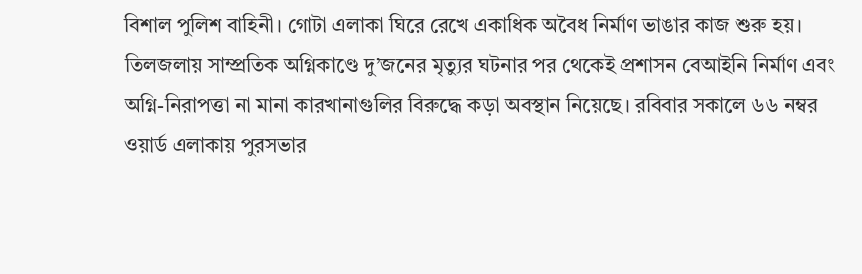বিশাল পুলিশ বাহিনী। গোটা এলাকা ঘিরে রেখে একাধিক অবৈধ নির্মাণ ভাঙার কাজ শুরু হয়।
তিলজলায় সাম্প্রতিক অগ্নিকাণ্ডে দু’জনের মৃত্যুর ঘটনার পর থেকেই প্রশাসন বেআইনি নির্মাণ এবং অগ্নি-নিরাপত্তা না মানা কারখানাগুলির বিরুদ্ধে কড়া অবস্থান নিয়েছে। রবিবার সকালে ৬৬ নম্বর ওয়ার্ড এলাকায় পুরসভার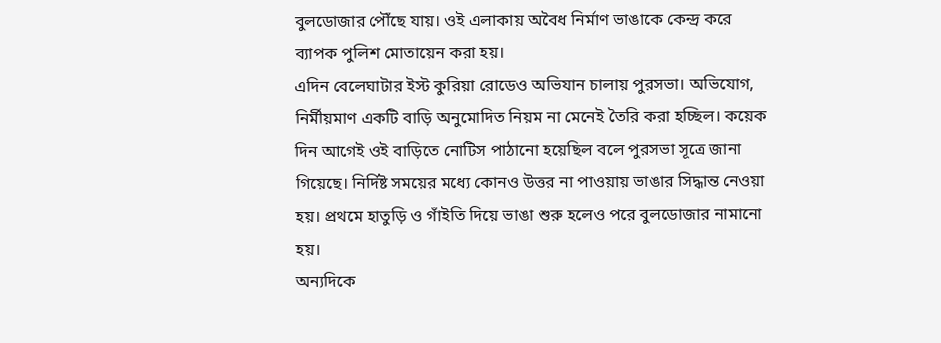বুলডোজার পৌঁছে যায়। ওই এলাকায় অবৈধ নির্মাণ ভাঙাকে কেন্দ্র করে ব্যাপক পুলিশ মোতায়েন করা হয়।
এদিন বেলেঘাটার ইস্ট কুরিয়া রোডেও অভিযান চালায় পুরসভা। অভিযোগ, নির্মীয়মাণ একটি বাড়ি অনুমোদিত নিয়ম না মেনেই তৈরি করা হচ্ছিল। কয়েক দিন আগেই ওই বাড়িতে নোটিস পাঠানো হয়েছিল বলে পুরসভা সূত্রে জানা গিয়েছে। নির্দিষ্ট সময়ের মধ্যে কোনও উত্তর না পাওয়ায় ভাঙার সিদ্ধান্ত নেওয়া হয়। প্রথমে হাতুড়ি ও গাঁইতি দিয়ে ভাঙা শুরু হলেও পরে বুলডোজার নামানো হয়।
অন্যদিকে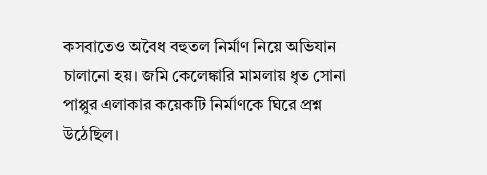কসবাতেও অবৈধ বহুতল নির্মাণ নিয়ে অভিযান চালানো হয়। জমি কেলেঙ্কারি মামলায় ধৃত সোনা পাপ্পুর এলাকার কয়েকটি নির্মাণকে ঘিরে প্রশ্ন উঠেছিল।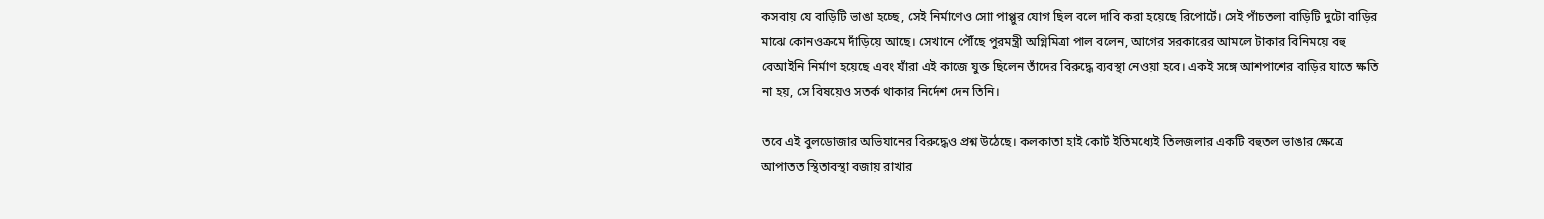কসবায় যে বাড়িটি ভাঙা হচ্ছে, সেই নির্মাণেও সোা পাপ্পুর যোগ ছিল বলে দাবি করা হয়েছে রিপোর্টে। সেই পাঁচতলা বাড়িটি দুটো বাড়ির মাঝে কোনওক্রমে দাঁড়িয়ে আছে। সেখানে পৌঁছে পুরমন্ত্রী অগ্নিমিত্রা পাল বলেন, আগের সরকারের আমলে টাকার বিনিময়ে বহু বেআইনি নির্মাণ হয়েছে এবং যাঁরা এই কাজে যুক্ত ছিলেন তাঁদের বিরুদ্ধে ব্যবস্থা নেওয়া হবে। একই সঙ্গে আশপাশের বাড়ির যাতে ক্ষতি না হয়, সে বিষয়েও সতর্ক থাকার নির্দেশ দেন তিনি।

তবে এই বুলডোজার অভিযানের বিরুদ্ধেও প্রশ্ন উঠেছে। কলকাতা হাই কোর্ট ইতিমধ্যেই তিলজলার একটি বহুতল ভাঙার ক্ষেত্রে আপাতত স্থিতাবস্থা বজায় রাখার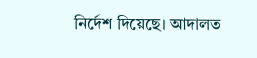নির্দেশ দিয়েছে। আদালত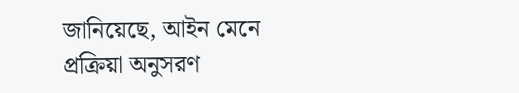জানিয়েছে, আইন মেনে প্রক্রিয়া অনুসরণ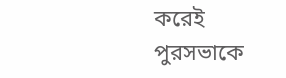করেই পুরসভাকে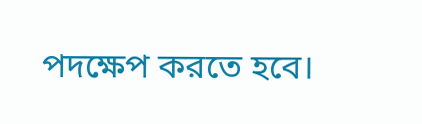পদক্ষেপ করতে হবে।